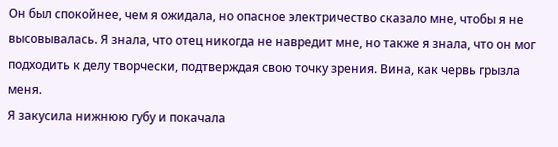Он был спокойнее, чем я ожидала, но опасное электричество сказало мне, чтобы я не высовывалась. Я знала, что отец никогда не навредит мне, но также я знала, что он мог подходить к делу творчески, подтверждая свою точку зрения. Вина, как червь грызла меня.
Я закусила нижнюю губу и покачала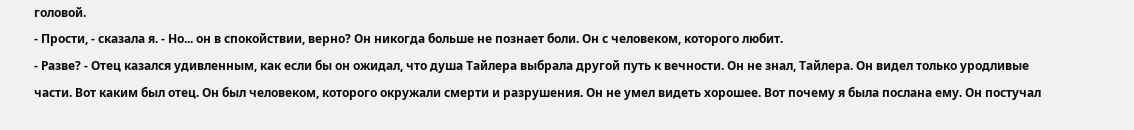головой.
- Прости, - сказала я. - Но... он в спокойствии, верно? Он никогда больше не познает боли. Он с человеком, которого любит.
- Разве? - Отец казался удивленным, как если бы он ожидал, что душа Тайлера выбрала другой путь к вечности. Он не знал, Тайлера. Он видел только уродливые части. Вот каким был отец. Он был человеком, которого окружали смерти и разрушения. Он не умел видеть хорошее. Вот почему я была послана ему. Он постучал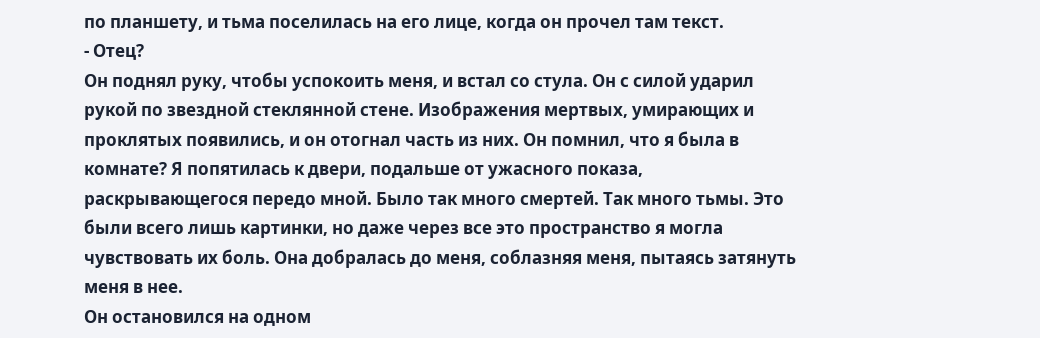по планшету, и тьма поселилась на его лице, когда он прочел там текст.
- Отец?
Он поднял руку, чтобы успокоить меня, и встал со стула. Он с силой ударил рукой по звездной стеклянной стене. Изображения мертвых, умирающих и проклятых появились, и он отогнал часть из них. Он помнил, что я была в комнате? Я попятилась к двери, подальше от ужасного показа, раскрывающегося передо мной. Было так много смертей. Так много тьмы. Это были всего лишь картинки, но даже через все это пространство я могла чувствовать их боль. Она добралась до меня, соблазняя меня, пытаясь затянуть меня в нее.
Он остановился на одном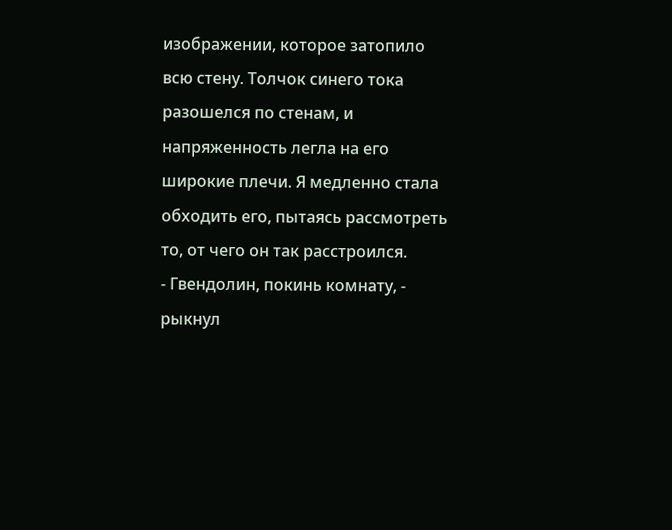изображении, которое затопило всю стену. Толчок синего тока разошелся по стенам, и напряженность легла на его широкие плечи. Я медленно стала обходить его, пытаясь рассмотреть то, от чего он так расстроился.
- Гвендолин, покинь комнату, - рыкнул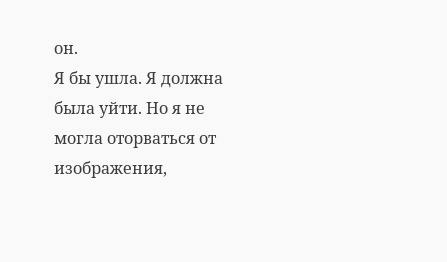он.
Я бы ушла. Я должна была уйти. Но я не могла оторваться от изображения,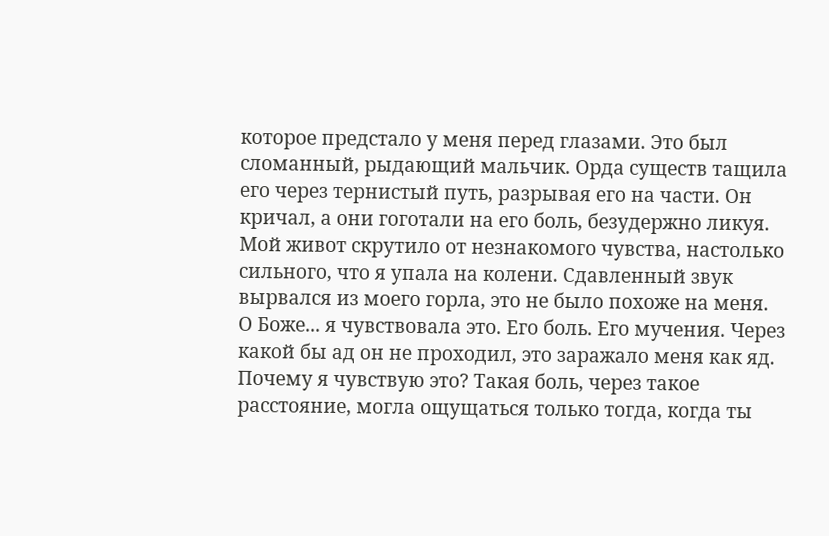которое предстало у меня перед глазами. Это был сломанный, рыдающий мальчик. Орда существ тащила его через тернистый путь, разрывая его на части. Он кричал, а они гоготали на его боль, безудержно ликуя. Мой живот скрутило от незнакомого чувства, настолько сильного, что я упала на колени. Сдавленный звук вырвался из моего горла, это не было похоже на меня.
О Боже... я чувствовала это. Его боль. Его мучения. Через какой бы ад он не проходил, это заражало меня как яд. Почему я чувствую это? Такая боль, через такое расстояние, могла ощущаться только тогда, когда ты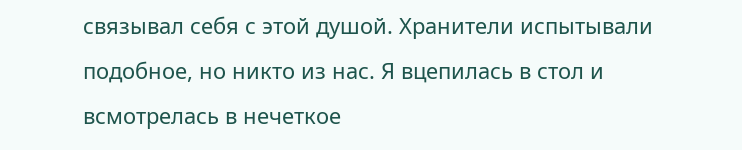связывал себя с этой душой. Хранители испытывали подобное, но никто из нас. Я вцепилась в стол и всмотрелась в нечеткое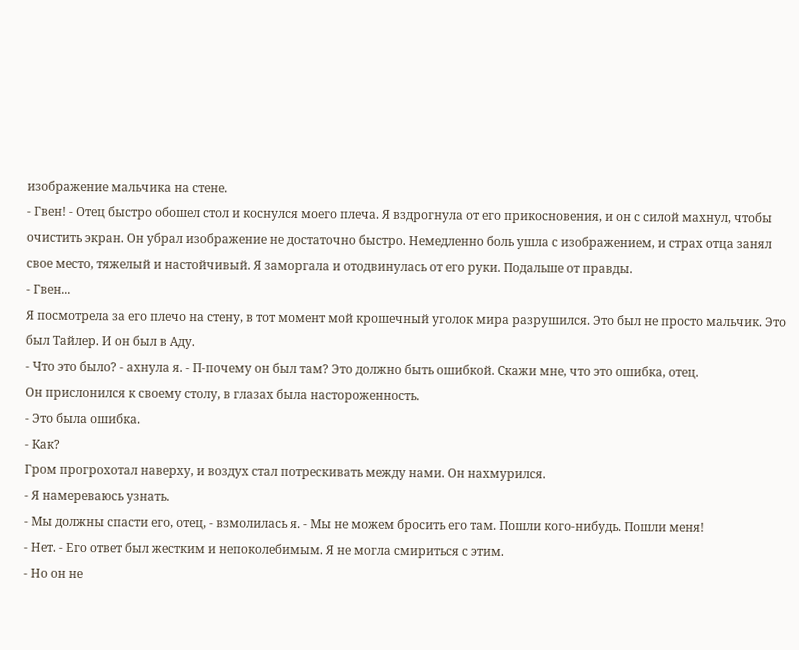изображение мальчика на стене.
- Гвен! - Отец быстро обошел стол и коснулся моего плеча. Я вздрогнула от его прикосновения, и он с силой махнул, чтобы очистить экран. Он убрал изображение не достаточно быстро. Немедленно боль ушла с изображением, и страх отца занял свое место, тяжелый и настойчивый. Я заморгала и отодвинулась от его руки. Подальше от правды.
- Гвен...
Я посмотрела за его плечо на стену, в тот момент мой крошечный уголок мира разрушился. Это был не просто мальчик. Это был Тайлер. И он был в Аду.
- Что это было? - ахнула я. - П-почему он был там? Это должно быть ошибкой. Скажи мне, что это ошибка, отец.
Он прислонился к своему столу, в глазах была настороженность.
- Это была ошибка.
- Как?
Гром прогрохотал наверху, и воздух стал потрескивать между нами. Он нахмурился.
- Я намереваюсь узнать.
- Мы должны спасти его, отец, - взмолилась я. - Мы не можем бросить его там. Пошли кого-нибудь. Пошли меня!
- Нет. - Его ответ был жестким и непоколебимым. Я не могла смириться с этим.
- Но он не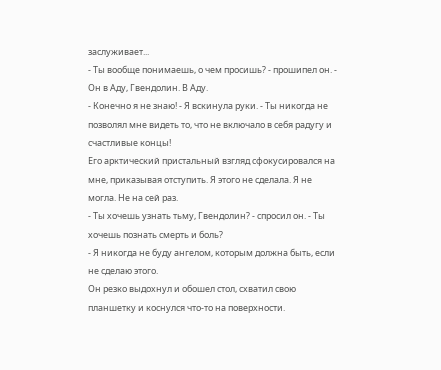заслуживает...
- Ты вообще понимаешь, о чем просишь? - прошипел он. - Он в Аду, Гвендолин. В Аду.
- Конечно я не знаю! - Я вскинула руки. - Ты никогда не позволял мне видеть то, что не включало в себя радугу и счастливые концы!
Его арктический пристальный взгляд сфокусировался на мне, приказывая отступить. Я этого не сделала. Я не могла. Не на сей раз.
- Ты хочешь узнать тьму, Гвендолин? - спросил он. - Ты хочешь познать смерть и боль?
- Я никогда не буду ангелом, которым должна быть, если не сделаю этого.
Он резко выдохнул и обошел стол, схватил свою планшетку и коснулся что-то на поверхности.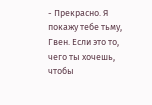- Прекрасно. Я покажу тебе тьму, Гвен. Если это то, чего ты хочешь, чтобы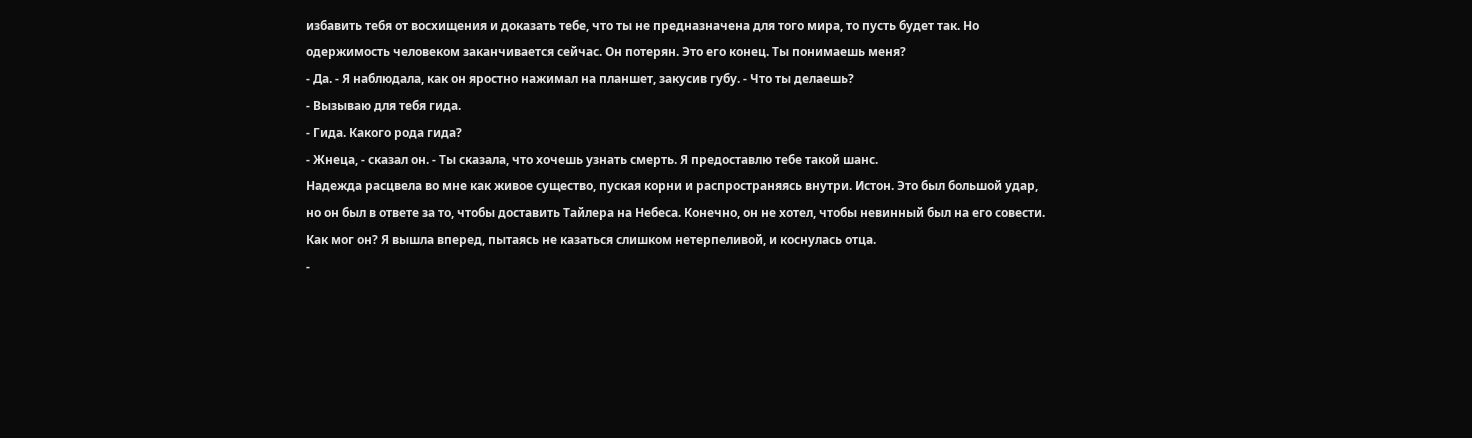избавить тебя от восхищения и доказать тебе, что ты не предназначена для того мира, то пусть будет так. Но одержимость человеком заканчивается сейчас. Он потерян. Это его конец. Ты понимаешь меня?
- Да. - Я наблюдала, как он яростно нажимал на планшет, закусив губу. - Что ты делаешь?
- Вызываю для тебя гида.
- Гида. Какого рода гида?
- Жнеца, - сказал он. - Ты сказала, что хочешь узнать смерть. Я предоставлю тебе такой шанс.
Надежда расцвела во мне как живое существо, пуская корни и распространяясь внутри. Истон. Это был большой удар, но он был в ответе за то, чтобы доставить Тайлера на Небеса. Конечно, он не хотел, чтобы невинный был на его совести. Как мог он? Я вышла вперед, пытаясь не казаться слишком нетерпеливой, и коснулась отца.
-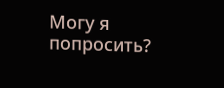Могу я попросить?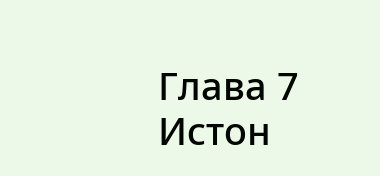Глава 7
Истон